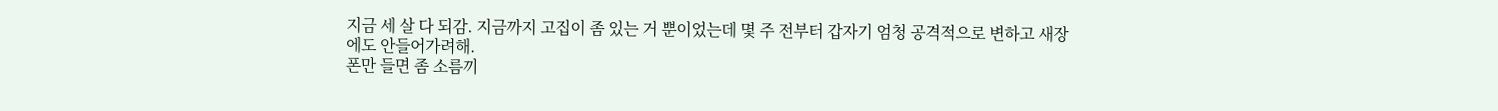지금 세 살 다 되감. 지금까지 고집이 좀 있는 거 뿐이었는데 몇 주 전부터 갑자기 엄청 공격적으로 변하고 새장에도 안들어가려해.
폰만 들면 좀 소름끼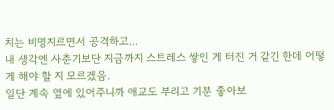치는 비명지르면서 공격하고...
내 생각엔 사춘기보단 지금까지 스트레스 쌓인 게 터진 거 같긴 한데 어떻게 해야 할 지 모르겠음.
일단 계속 옆에 있어주니까 애교도 부리고 기분 좋아보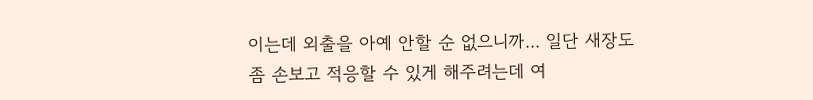이는데 외출을 아예 안할 순 없으니까... 일단 새장도 좀 손보고 적응할 수 있게 해주려는데 여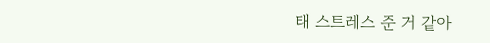태 스트레스 준 거 같아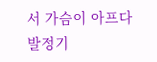서 가슴이 아프다
발정기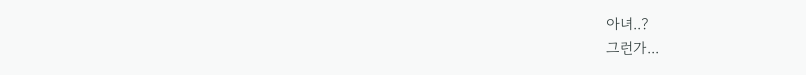아녀..?
그런가...